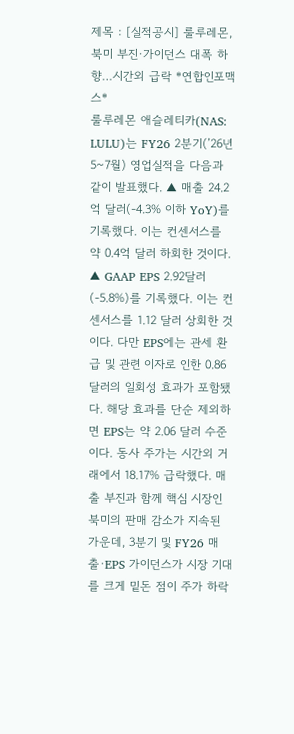제목 : [실적공시] 룰루레몬, 북미 부진·가이던스 대폭 하향…시간외 급락 *연합인포맥스*
룰루레몬 애슬레티카(NAS: LULU)는 FY26 2분기(’26년 5~7월) 영업실적을 다음과 같이 발표했다. ▲ 매출 24.2억 달러(-4.3% 이하 YoY)를 기록했다. 이는 컨센서스를 약 0.4억 달러 하회한 것이다. ▲ GAAP EPS 2.92달러(-5.8%)를 기록했다. 이는 컨센서스를 1.12 달러 상회한 것이다. 다만 EPS에는 관세 환급 및 관련 이자로 인한 0.86달러의 일회성 효과가 포함됐다. 해당 효과를 단순 제외하면 EPS는 약 2.06 달러 수준이다. 동사 주가는 시간외 거래에서 18.17% 급락했다. 매출 부진과 함께 핵심 시장인 북미의 판매 감소가 지속된 가운데, 3분기 및 FY26 매출·EPS 가이던스가 시장 기대를 크게 밑돈 점이 주가 하락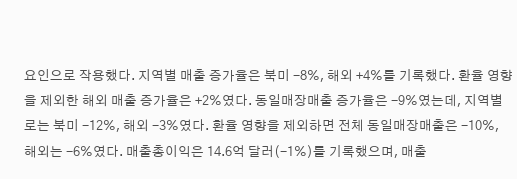요인으로 작용했다. 지역별 매출 증가율은 북미 -8%, 해외 +4%를 기록했다. 환율 영향을 제외한 해외 매출 증가율은 +2%였다. 동일매장매출 증가율은 -9%였는데, 지역별로는 북미 -12%, 해외 -3%였다. 환율 영향을 제외하면 전체 동일매장매출은 -10%, 해외는 -6%였다. 매출총이익은 14.6억 달러(-1%)를 기록했으며, 매출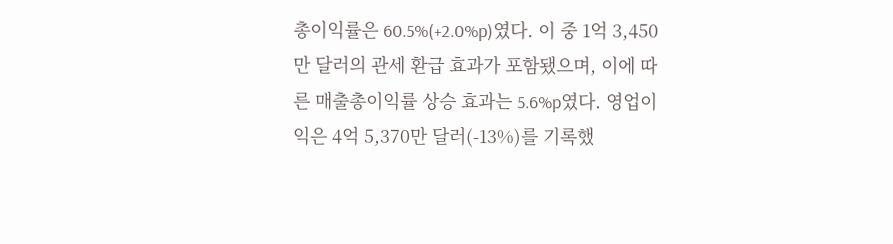총이익률은 60.5%(+2.0%p)였다. 이 중 1억 3,450만 달러의 관세 환급 효과가 포함됐으며, 이에 따른 매출총이익률 상승 효과는 5.6%p였다. 영업이익은 4억 5,370만 달러(-13%)를 기록했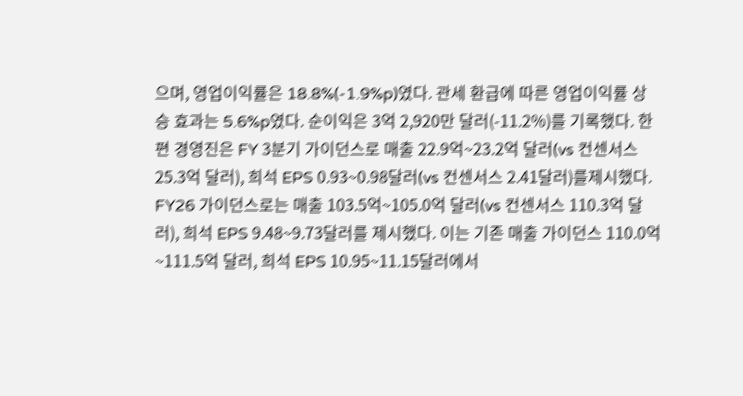으며, 영업이익률은 18.8%(-1.9%p)였다. 관세 환급에 따른 영업이익률 상승 효과는 5.6%p였다. 순이익은 3억 2,920만 달러(-11.2%)를 기록했다. 한편 경영진은 FY 3분기 가이던스로 매출 22.9억~23.2억 달러(vs 컨센서스 25.3억 달러), 희석 EPS 0.93~0.98달러(vs 컨센서스 2.41달러)를제시했다. FY26 가이던스로는 매출 103.5억~105.0억 달러(vs 컨센서스 110.3억 달러), 희석 EPS 9.48~9.73달러를 제시했다. 이는 기존 매출 가이던스 110.0억~111.5억 달러, 희석 EPS 10.95~11.15달러에서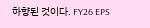하향된 것이다. FY26 EPS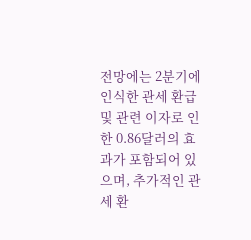전망에는 2분기에 인식한 관세 환급 및 관련 이자로 인한 0.86달러의 효과가 포함되어 있으며, 추가적인 관세 환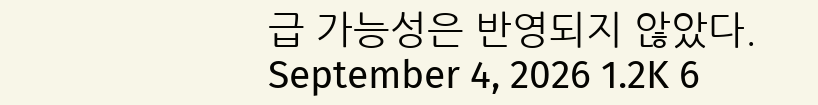급 가능성은 반영되지 않았다.
September 4, 2026 1.2K 6